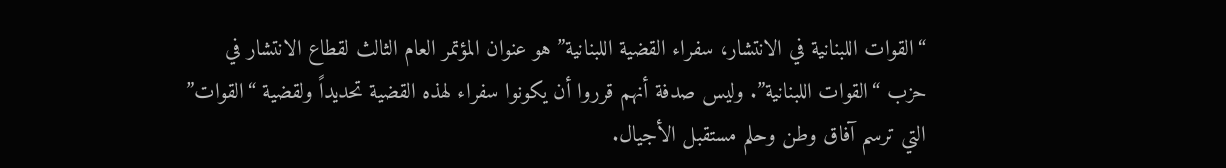“القوات اللبنانية في الانتشار، سفراء القضية اللبنانية” هو عنوان المؤتمر العام الثالث لقطاع الانتشار في حزب “القوات اللبنانية”. وليس صدفة أنهم قرروا أن يكونوا سفراء لهذه القضية تحديداً ولقضية “القوات” التي ترسم آفاق وطن وحلم مستقبل الأجيال.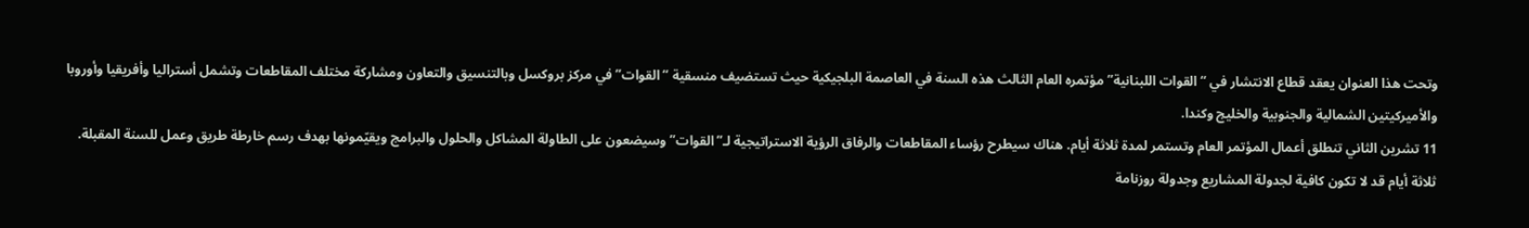وتحت هذا العنوان يعقد قطاع الانتشار في “القوات اللبنانية” مؤتمره العام الثالث هذه السنة في العاصمة البلجيكية حيث تستضيف منسقية “القوات” في مركز بروكسل وبالتنسيق والتعاون ومشاركة مختلف المقاطعات وتشمل أستراليا وأفريقيا وأوروبا والأميركيتين الشمالية والجنوبية والخليج وكندا.
11 تشرين الثاني تنطلق أعمال المؤتمر العام وتستمر لمدة ثلاثة أيام. هناك سيطرح رؤساء المقاطعات والرفاق الرؤية الاستراتيجية لـ”القوات” وسيضعون على الطاولة المشاكل والحلول والبرامج ويقيّمونها بهدف رسم خارطة طريق وعمل للسنة المقبلة.
ثلاثة أيام قد لا تكون كافية لجدولة المشاريع وجدولة روزنامة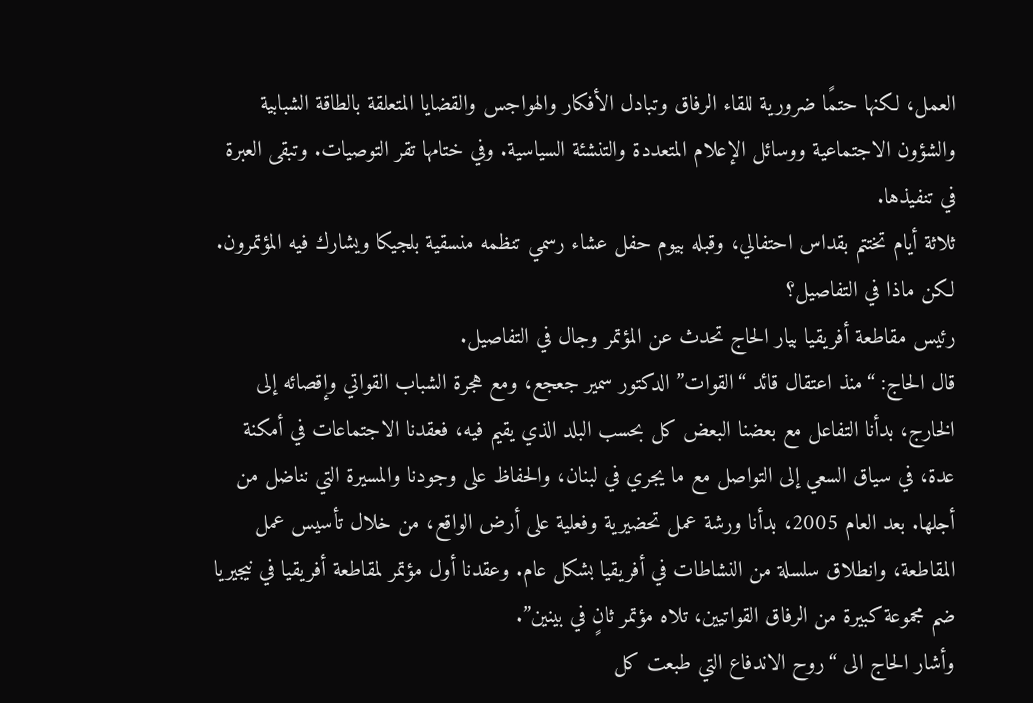العمل، لكنها حتمًا ضرورية للقاء الرفاق وتبادل الأفكار والهواجس والقضايا المتعلقة بالطاقة الشبابية والشؤون الاجتماعية ووسائل الإعلام المتعددة والتنشئة السياسية. وفي ختامها تقر التوصيات. وتبقى العبرة في تنفيذها.
ثلاثة أيام تختتم بقداس احتفالي، وقبله بيوم حفل عشاء رسمي تنظمه منسقية بلجيكا ويشارك فيه المؤتمرون. لكن ماذا في التفاصيل؟
رئيس مقاطعة أفريقيا بيار الحاج تحدث عن المؤتمر وجال في التفاصيل.
قال الحاج: “منذ اعتقال قائد “القوات” الدكتور سمير جعجع، ومع هجرة الشباب القواتي وإقصائه إلى الخارج، بدأنا التفاعل مع بعضنا البعض كل بحسب البلد الذي يقيم فيه، فعقدنا الاجتماعات في أمكنة عدة، في سياق السعي إلى التواصل مع ما يجري في لبنان، والحفاظ على وجودنا والمسيرة التي نناضل من أجلها. بعد العام 2005، بدأنا ورشة عمل تحضيرية وفعلية على أرض الواقع، من خلال تأسيس عمل المقاطعة، وانطلاق سلسلة من النشاطات في أفريقيا بشكل عام. وعقدنا أول مؤتمر لمقاطعة أفريقيا في نيجيريا ضم مجموعة كبيرة من الرفاق القواتيين، تلاه مؤتمر ثانٍ في بينين”.
وأشار الحاج الى “روح الاندفاع التي طبعت كل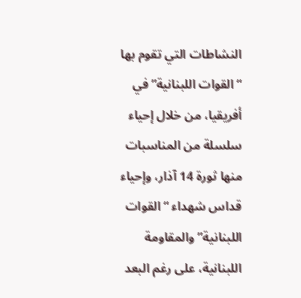النشاطات التي تقوم بها “القوات اللبنانية” في أفريقيا، من خلال إحياء سلسلة من المناسبات منها ثورة 14 آذار، وإحياء قداس شهداء “القوات اللبنانية” والمقاومة اللبنانية، على رغم البعد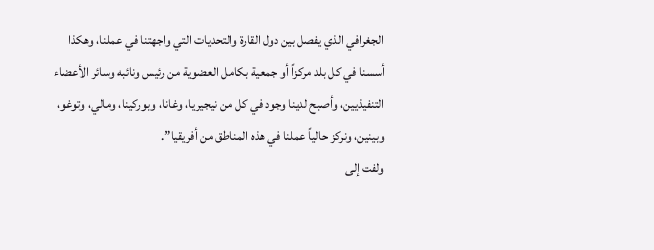الجغرافي الذي يفصل بين دول القارة والتحديات التي واجهتنا في عملنا، وهكذا أسسنا في كل بلد مركزاً أو جمعية بكامل العضوية من رئيس ونائبه وسائر الأعضاء التنفيذيين، وأصبح لدينا وجود في كل من نيجيريا، وغانا، وبوركينا، ومالي، وتوغو، وبينين، ونركز حالياً عملنا في هذه المناطق من أفريقيا”.
ولفت إلى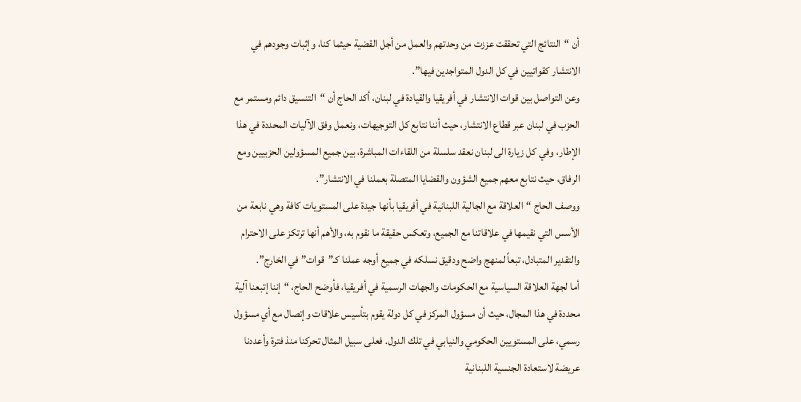أن “النتائج التي تحققت عززت من وحدتهم والعمل من أجل القضية حيثما كنا، وإثبات وجودهم في الانتشار كقواتيين في كل الدول المتواجدين فيها”.
وعن التواصل بين قوات الانتشار في أفريقيا والقيادة في لبنان، أكد الحاج أن “التنسيق دائم ومستمر مع الحزب في لبنان عبر قطاع الانتشار، حيث أننا نتابع كل التوجيهات، ونعمل وفق الآليات المحددة في هذا الإطار، وفي كل زيارة الى لبنان نعقد سلسلة من اللقاءات المباشرة، بين جميع المسؤولين الحزبيين ومع الرفاق، حيث نتابع معهم جميع الشؤون والقضايا المتصلة بعملنا في الانتشار”.
ووصف الحاج “العلاقة مع الجالية اللبنانية في أفريقيا بأنها جيدة على المستويات كافة وهي نابعة من الأسس التي نقيمها في علاقاتنا مع الجميع، وتعكس حقيقة ما نقوم به، والأهم أنها ترتكز على الاحترام والتقدير المتبادل، تبعاً لمنهج واضح ودقيق نسلكه في جميع أوجه عملنا كـ”قوات” في الخارج”.
أما لجهة العلاقة السياسية مع الحكومات والجهات الرسمية في أفريقيا، فأوضح الحاج، “إننا إتبعنا آلية محددة في هذا المجال، حيث أن مسؤول المركز في كل دولة يقوم بتأسيس علاقات وإتصال مع أي مسؤول رسمي، على المستويين الحكومي والنيابي في تلك الدول. فعلى سبيل المثال تحركنا منذ فترة وأعددنا عريضة لاستعادة الجنسية اللبنانية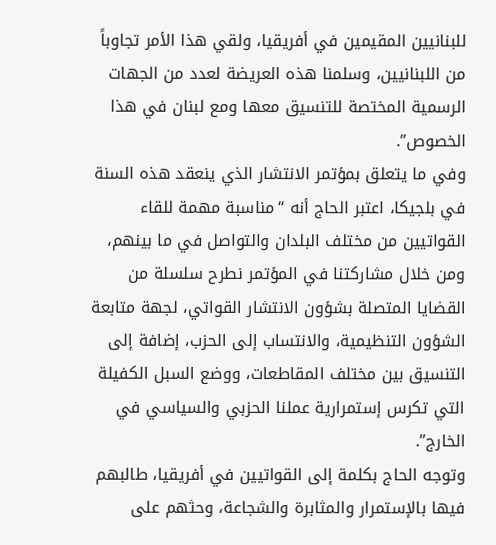للبنانيين المقيمين في أفريقيا، ولقي هذا الأمر تجاوباً من اللبنانيين، وسلمنا هذه العريضة لعدد من الجهات الرسمية المختصة للتنسيق معها ومع لبنان في هذا الخصوص”.
وفي ما يتعلق بمؤتمر الانتشار الذي ينعقد هذه السنة في بلجيكا، اعتبر الحاج أنه “مناسبة مهمة للقاء القواتيين من مختلف البلدان والتواصل في ما بينهم، ومن خلال مشاركتنا في المؤتمر نطرح سلسلة من القضايا المتصلة بشؤون الانتشار القواتي، لجهة متابعة الشؤون التنظيمية، والانتساب إلى الحزب، إضافة إلى التنسيق بين مختلف المقاطعات، ووضع السبل الكفيلة التي تكرس إستمرارية عملنا الحزبي والسياسي في الخارج”.
وتوجه الحاج بكلمة إلى القواتيين في أفريقيا، طالبهم فيها بالإستمرار والمثابرة والشجاعة، وحثهم على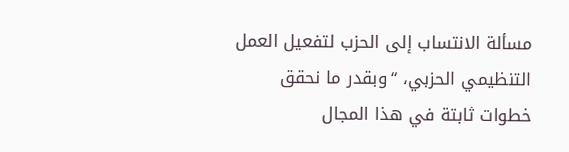مسألة الانتساب إلى الحزب لتفعيل العمل التنظيمي الحزبي، “وبقدر ما نحقق خطوات ثابتة في هذا المجال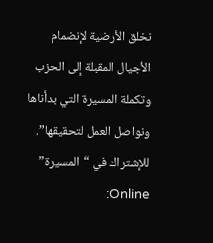نخلق الأرضية لإنضمام الأجيال المقبلة إلى الحزب وتكملة المسيرة التي بدأناها ونواصل العمل لتحقيقها”.
للإشتراك في “المسيرة” Online: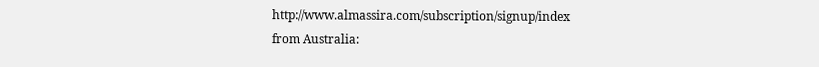http://www.almassira.com/subscription/signup/index
from Australia: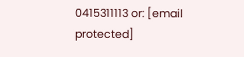0415311113 or: [email protected]